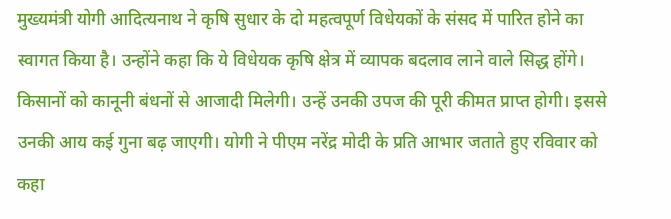मुख्यमंत्री योगी आदित्यनाथ ने कृषि सुधार के दो महत्वपूर्ण विधेयकों के संसद में पारित होने का स्वागत किया है। उन्होंने कहा कि ये विधेयक कृषि क्षेत्र में व्यापक बदलाव लाने वाले सिद्ध होंगे। किसानों को कानूनी बंधनों से आजादी मिलेगी। उन्हें उनकी उपज की पूरी कीमत प्राप्त होगी। इससे उनकी आय कई गुना बढ़ जाएगी। योगी ने पीएम नरेंद्र मोदी के प्रति आभार जताते हुए रविवार को कहा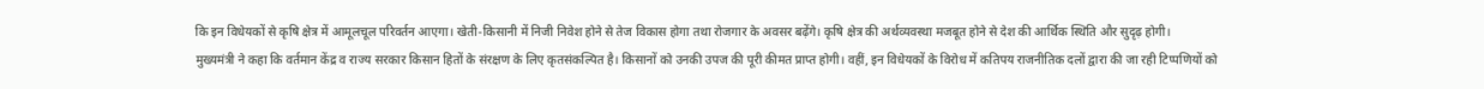कि इन विधेयकों से कृषि क्षेत्र में आमूलचूल परिवर्तन आएगा। खेती-किसानी में निजी निवेश होने से तेज विकास होगा तथा रोजगार के अवसर बढ़ेंगे। कृषि क्षेत्र की अर्थव्यवस्था मजबूत होने से देश की आर्थिक स्थिति और सुदृढ़ होगी।
मुख्यमंत्री ने कहा कि वर्तमान केंद्र व राज्य सरकार किसान हितों के संरक्षण के लिए कृतसंकल्पित है। किसानों को उनकी उपज की पूरी कीमत प्राप्त होगी। वहीं, इन विधेयकों के विरोध में कतिपय राजनीतिक दलों द्वारा की जा रही टिप्पणियों को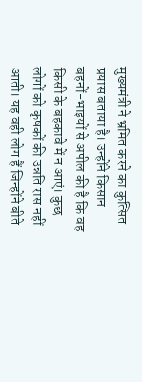मुख्यमंत्री ने भ्रमित करने का कुत्सित प्रयास बताया है। उन्होंने किसान बहनों-भाइयों से अपील की है कि वह किसी के बहकावे में न आएं। कुछ लोगों को कृषकों की उन्नति रास नहीं आती। यह वही लोग हैं जिन्होंने बीते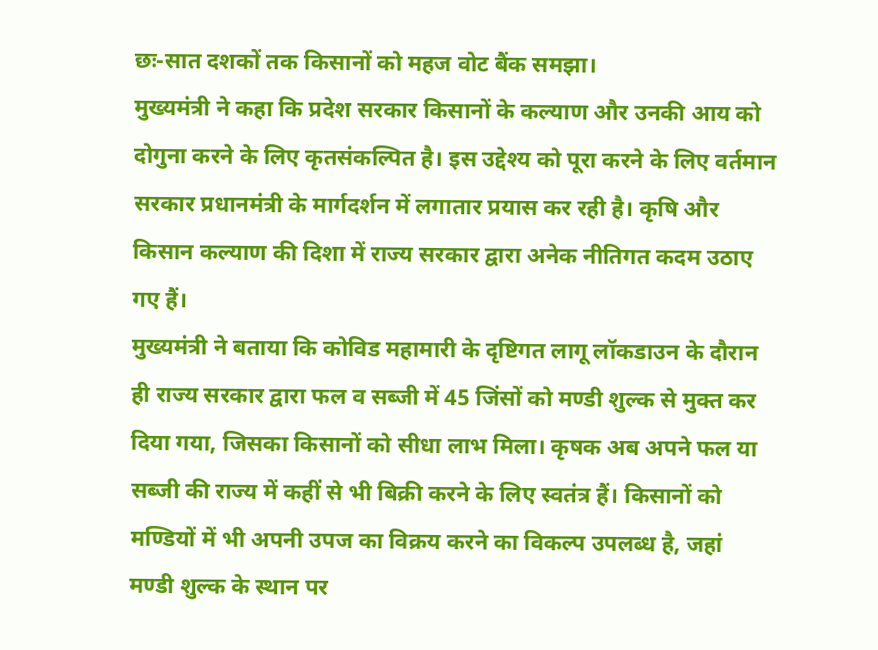छः-सात दशकों तक किसानों को महज वोट बैंक समझा।
मुख्यमंत्री ने कहा कि प्रदेश सरकार किसानों के कल्याण और उनकी आय को दोगुना करने के लिए कृतसंकल्पित है। इस उद्देश्य को पूरा करने के लिए वर्तमान सरकार प्रधानमंत्री के मार्गदर्शन में लगातार प्रयास कर रही है। कृषि और किसान कल्याण की दिशा में राज्य सरकार द्वारा अनेक नीतिगत कदम उठाए गए हैं।
मुख्यमंत्री ने बताया कि कोविड महामारी के दृष्टिगत लागू लॉकडाउन के दौरान ही राज्य सरकार द्वारा फल व सब्जी में 45 जिंसों को मण्डी शुल्क से मुक्त कर दिया गया, जिसका किसानों को सीधा लाभ मिला। कृषक अब अपने फल या सब्जी की राज्य में कहीं से भी बिक्री करने के लिए स्वतंत्र हैं। किसानों को मण्डियों में भी अपनी उपज का विक्रय करने का विकल्प उपलब्ध है, जहां मण्डी शुल्क के स्थान पर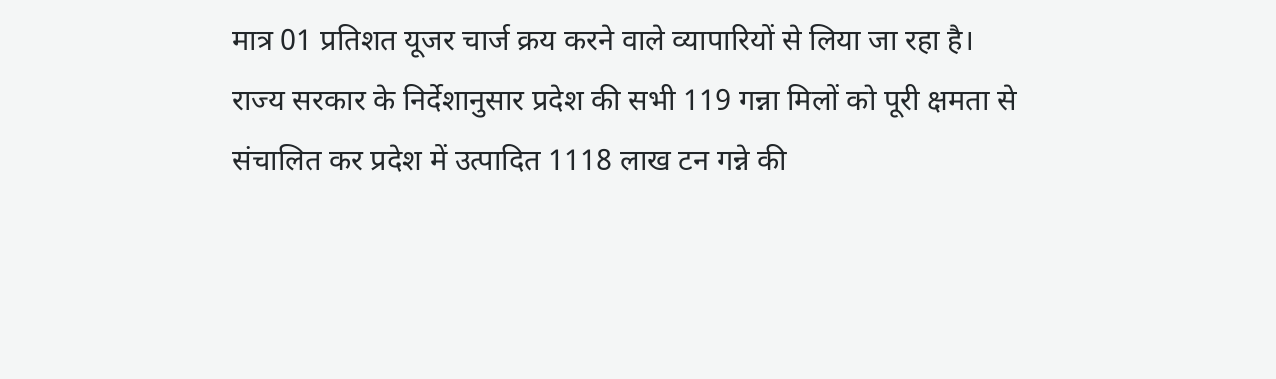मात्र 01 प्रतिशत यूजर चार्ज क्रय करने वाले व्यापारियों से लिया जा रहा है।
राज्य सरकार के निर्देशानुसार प्रदेश की सभी 119 गन्ना मिलों को पूरी क्षमता से संचालित कर प्रदेश में उत्पादित 1118 लाख टन गन्ने की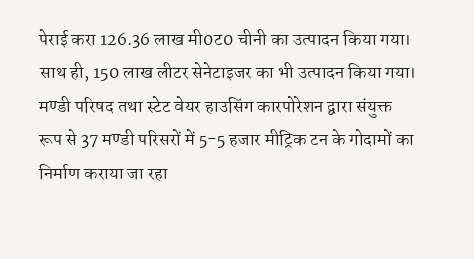पेराई करा 126.36 लाख मी0ट0 चीनी का उत्पादन किया गया। साथ ही, 150 लाख लीटर सेनेटाइजर का भी उत्पादन किया गया।
मण्डी परिषद तथा स्टेट वेयर हाउसिंग कारपोरेशन द्वारा संयुक्त रूप से 37 मण्डी परिसरों में 5-5 हजार मीट्रिक टन के गोदामों का निर्माण कराया जा रहा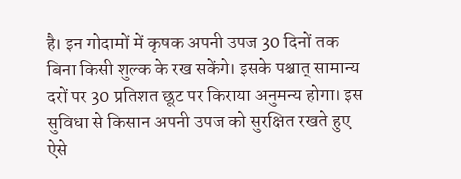है। इन गोदामों में कृषक अपनी उपज 30 दिनों तक बिना किसी शुल्क के रख सकेंगे। इसके पश्चात् सामान्य दरों पर 30 प्रतिशत छूट पर किराया अनुमन्य होगा। इस सुविधा से किसान अपनी उपज को सुरक्षित रखते हुए ऐसे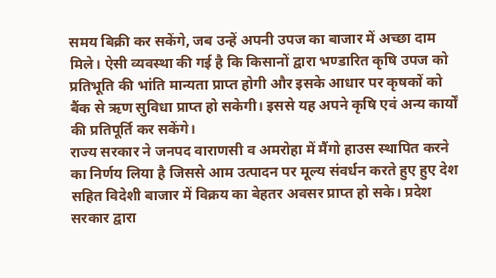समय बिक्री कर सकेंगे, जब उन्हें अपनी उपज का बाजार में अच्छा दाम मिले। ऐसी व्यवस्था की गई है कि किसानों द्वारा भण्डारित कृषि उपज को प्रतिभूति की भांति मान्यता प्राप्त होगी और इसके आधार पर कृषकों को बैंक से ऋण सुविधा प्राप्त हो सकेगी। इससे यह अपने कृषि एवं अन्य कार्यों की प्रतिपूर्ति कर सकेंगे।
राज्य सरकार ने जनपद वाराणसी व अमरोहा में मैंगो हाउस स्थापित करने का निर्णय लिया है जिससे आम उत्पादन पर मूल्य संवर्धन करते हुए हुए देश सहित विदेशी बाजार में विक्रय का बेहतर अवसर प्राप्त हो सके। प्रदेश सरकार द्वारा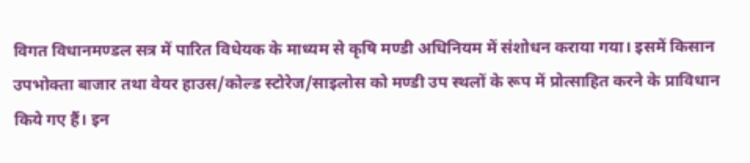विगत विधानमण्डल सत्र में पारित विधेयक के माध्यम से कृषि मण्डी अधिनियम में संशोधन कराया गया। इसमें किसान उपभोक्ता बाजार तथा वेयर हाउस/कोल्ड स्टोरेज/साइलोस को मण्डी उप स्थलों के रूप में प्रोत्साहित करने के प्राविधान किये गए हैं। इन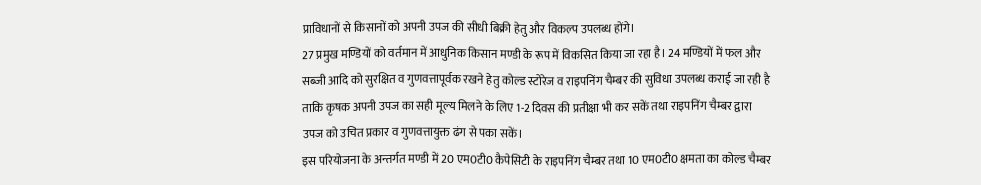प्राविधानों से किसानों को अपनी उपज की सीधी बिक्री हेतु और विकल्प उपलब्ध होंगे।
27 प्रमुख मण्डियों को वर्तमान में आधुनिक किसान मण्डी के रूप में विकसित किया जा रहा है। 24 मण्डियों में फल और सब्जी आदि को सुरक्षित व गुणवत्तापूर्वक रखने हेतु कोल्ड स्टोरेज व राइपनिंग चैम्बर की सुविधा उपलब्ध कराई जा रही है ताकि कृषक अपनी उपज का सही मूल्य मिलने के लिए 1-2 दिवस की प्रतीक्षा भी कर सकें तथा राइपनिंग चैम्बर द्वारा उपज को उचित प्रकार व गुणवत्तायुक्त ढंग से पका सकें।
इस परियोजना के अन्तर्गत मण्डी में 20 एम0टी0 कैपेसिटी के राइपनिंग चैम्बर तथा 10 एम0टी0 क्षमता का कोल्ड चैम्बर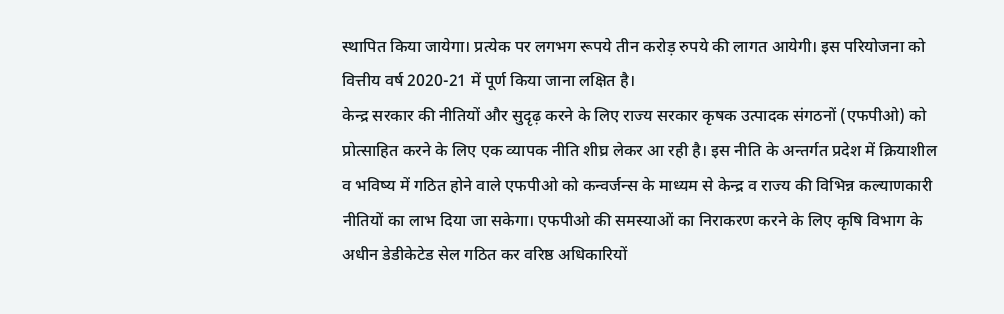स्थापित किया जायेगा। प्रत्येक पर लगभग रूपये तीन करोड़ रुपये की लागत आयेगी। इस परियोजना को वित्तीय वर्ष 2020-21 में पूर्ण किया जाना लक्षित है।
केन्द्र सरकार की नीतियों और सुदृढ़ करने के लिए राज्य सरकार कृषक उत्पादक संगठनों (एफपीओ) को प्रोत्साहित करने के लिए एक व्यापक नीति शीघ्र लेकर आ रही है। इस नीति के अन्तर्गत प्रदेश में क्रियाशील व भविष्य में गठित होने वाले एफपीओ को कन्वर्जन्स के माध्यम से केन्द्र व राज्य की विभिन्न कल्याणकारी नीतियों का लाभ दिया जा सकेगा। एफपीओ की समस्याओं का निराकरण करने के लिए कृषि विभाग के अधीन डेडीकेटेड सेल गठित कर वरिष्ठ अधिकारियों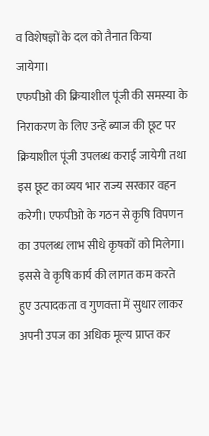व विशेषज्ञों के दल को तैनात किया जायेगा।
एफपीओ की क्रियाशील पूंजी की समस्या के निराकरण के लिए उन्हें ब्याज की छूट पर क्रियाशील पूंजी उपलब्ध कराई जायेगी तथा इस छूट का व्यय भार राज्य सरकार वहन करेगी। एफपीओ के गठन से कृषि विपणन का उपलब्ध लाभ सीधे कृषकों को मिलेगा। इससे वे कृषि कार्य की लागत कम करते हुए उत्पादकता व गुणवत्ता में सुधार लाकर अपनी उपज का अधिक मूल्य प्राप्त कर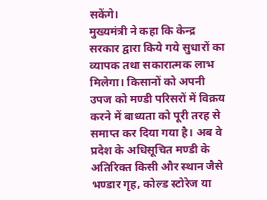सकेंगे।
मुख्यमंत्री ने कहा कि केन्द्र सरकार द्वारा किये गये सुधारों का व्यापक तथा सकारात्मक लाभ मिलेगा। किसानों को अपनी उपज को मण्डी परिसरों में विक्रय करने में बाध्यता को पूरी तरह से समाप्त कर दिया गया है। अब वे प्रदेश के अधिसूचित मण्डी के अतिरिक्त किसी और स्थान जैसे भण्डार गृह, कोल्ड स्टोरेज या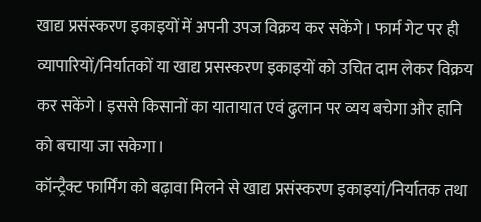खाद्य प्रसंस्करण इकाइयों में अपनी उपज विक्रय कर सकेंगे। फार्म गेट पर ही व्यापारियों/निर्यातकों या खाद्य प्रसस्करण इकाइयों को उचित दाम लेकर विक्रय कर सकेंगे। इससे किसानों का यातायात एवं ढुलान पर व्यय बचेगा और हानि को बचाया जा सकेगा।
कॉन्ट्रैक्ट फार्मिंग को बढ़ावा मिलने से खाद्य प्रसंस्करण इकाइयां/निर्यातक तथा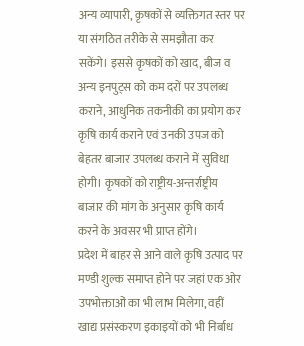अन्य व्यापारी, कृषकों से व्यक्तिगत स्तर पर या संगठित तरीके से समझौता कर सकेंगे। इससे कृषकों को खाद, बीज व अन्य इनपुट्स को कम दरों पर उपलब्ध कराने, आधुनिक तकनीकी का प्रयोग कर कृषि कार्य कराने एवं उनकी उपज को बेहतर बाजार उपलब्ध कराने में सुविधा होगी। कृषकों को राष्ट्रीय-अन्तर्राष्ट्रीय बाजार की मांग के अनुसार कृषि कार्य करने के अवसर भी प्राप्त होंगे।
प्रदेश में बाहर से आने वाले कृषि उत्पाद पर मण्डी शुल्क समाप्त होने पर जहां एक ओर उपभोक्ताओं का भी लाभ मिलेगा, वहीं खाद्य प्रसंस्करण इकाइयों को भी निर्बाध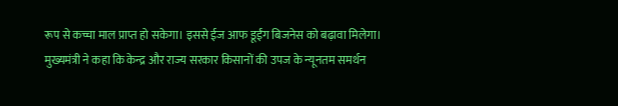रूप से कच्चा माल प्राप्त हो सकेगा। इससे ईज आफ डूईंग बिजनेस को बढ़ावा मिलेगा।
मुख्यमंत्री ने कहा कि केन्द्र और राज्य सरकार किसानों की उपज के न्यूनतम समर्थन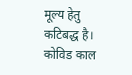मूल्य हेतु कटिबद्ध है। कोविड काल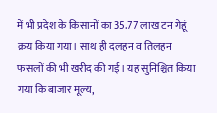में भी प्रदेश के किसानों का 35.77 लाख टन गेहूं क्रय किया गया। साथ ही दलहन व तिलहन फसलों की भी खरीद की गई। यह सुनिश्चित किया गया कि बाजार मूल्य,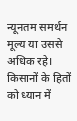न्यूनतम समर्थन मूल्य या उससे अधिक रहे। किसानों के हितों को ध्यान में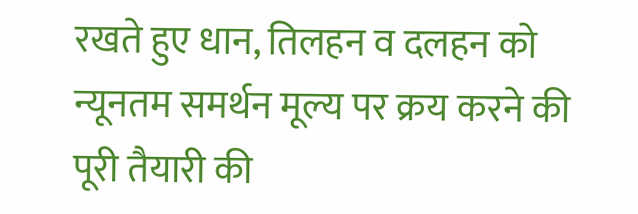रखते हुए धान, तिलहन व दलहन को न्यूनतम समर्थन मूल्य पर क्रय करने की पूरी तैयारी की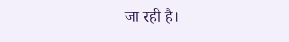जा रही है।